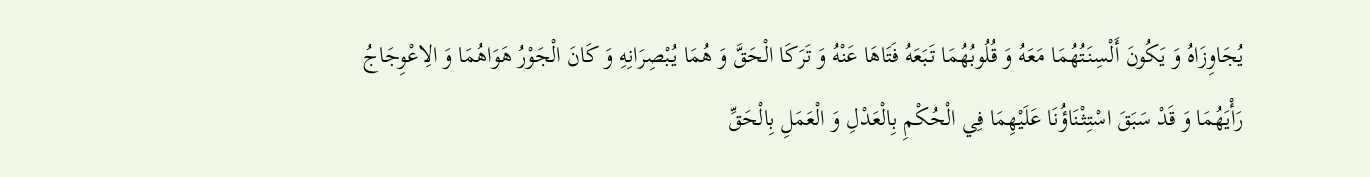يُجَاوِزَاهُ وَ يَكُونَ أَلْسِنَتُهُمَا مَعَهُ وَ قُلُوبُهُمَا تَبَعَهُ فَتَاهَا عَنْهُ وَ تَرَكَا الْحَقَّ وَ هُمَا يُبْصِرَانِهِ وَ كَانَ الْجَوْرُ هَوَاهُمَا وَ الِاعْوِجَاجُ رَأْيَهُمَا وَ قَدْ سَبَقَ اسْتِثْنَاؤُنَا عَلَيْهِمَا فِي الْحُكْمِ بِالْعَدْلِ وَ الْعَمَلِ بِالْحَقِّ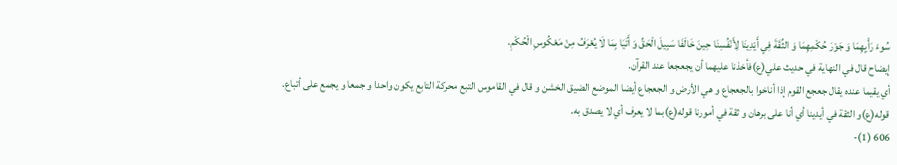سُوءَ رَأْيِهِمَا وَ جَوْرَ حُكْمِهِمَا وَ الثِّقَةَ فِي أَيْدِينَا لِأَنْفُسِنَا حِينَ خَالَفَا سَبِيلَ الْحَقِّ وَ أَتَيَا بِمَا لَا يُعْرَفُ مِنْ مَعْكُوسِ الْحُكْمِ.
إيضاح قال في النهاية في حديث علي(ع)فأخذنا عليهما أن يجعجعا عند القرآن.
أي يقيما عنده يقال جعجع القوم إذا أناخوا بالجعجاع و هي الأرض و الجعجاع أيضا الموضع الضيق الخشن و قال في القاموس التبع محركة التابع يكون واحدا و جمعا و يجمع على أتباع.
قوله(ع)و الثقة في أيدينا أي أنا على برهان و ثقة في أمورنا قوله(ع)بما لا يعرف أي لا يصدق به.
606 (1)-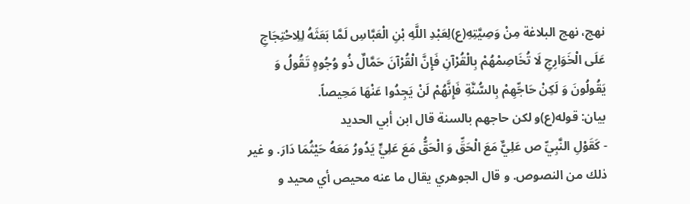نهج، نهج البلاغة مِنْ وَصِيَّتِهِ(ع)لِعَبْدِ اللَّهِ بْنِ الْعَبَّاسِ لَمَّا بَعَثَهُ لِلِاحْتِجَاجِ عَلَى الْخَوَارِجِ لَا تُخَاصِمْهُمْ بِالْقُرْآنِ فَإِنَّ الْقُرْآنَ حَمَّالٌ ذُو وُجُوهٍ تَقُولُ وَ يَقُولُونَ وَ لَكِنْ حَاجِّهِمْ بِالسُّنَّةِ فَإِنَّهُمْ لَنْ يَجِدُوا عَنْهَا مَحِيصاً.
بيان: قوله(ع)و لكن حاجهم بالسنة قال ابن أبي الحديد
- كَقَوْلِ النَّبِيِّ ص عَلِيٌّ مَعَ الْحَقِّ وَ الْحَقُّ مَعَ عَلِيٍّ يَدُورُ مَعَهُ حَيْثُمَا دَارَ. و غير ذلك من النصوص. و قال الجوهري يقال ما عنه محيص أي محيد و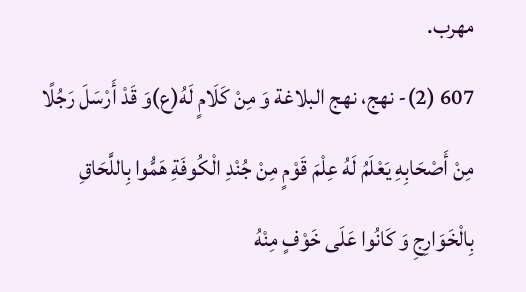مهرب.
607 (2)- نهج، نهج البلاغة وَ مِنْ كَلَامٍ لَهُ(ع)وَ قَدْ أَرْسَلَ رَجُلًا مِنْ أَصْحَابِهِ يَعْلَمُ لَهُ عِلْمَ قَوْمٍ مِنْ جُنْدِ الْكُوفَةِ هَمُّوا بِاللَّحَاقِ بِالْخَوَارِجِ وَ كَانُوا عَلَى خَوْفٍ مِنْهُ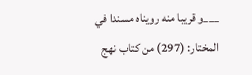___و قريبا منه رويناه مسندا في المختار: (297) من كتاب نهج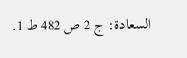السعادة: ج 2 ص 482 ط 1.